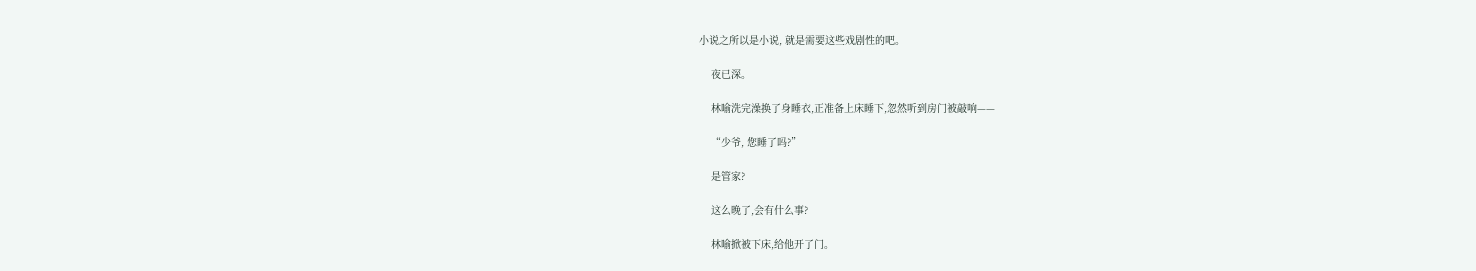小说之所以是小说, 就是需要这些戏剧性的吧。

    夜已深。

    林喻洗完澡换了身睡衣,正准备上床睡下,忽然听到房门被敲响——

    “少爷, 您睡了吗?”

    是管家?

    这么晚了,会有什么事?

    林喻掀被下床,给他开了门。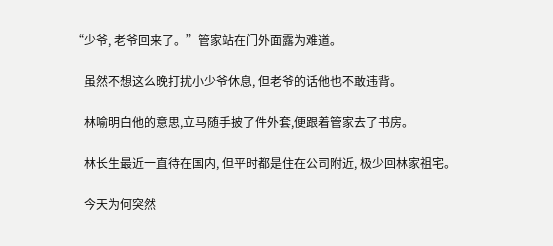“少爷, 老爷回来了。”管家站在门外面露为难道。

    虽然不想这么晚打扰小少爷休息, 但老爷的话他也不敢违背。

    林喻明白他的意思,立马随手披了件外套,便跟着管家去了书房。

    林长生最近一直待在国内, 但平时都是住在公司附近, 极少回林家祖宅。

    今天为何突然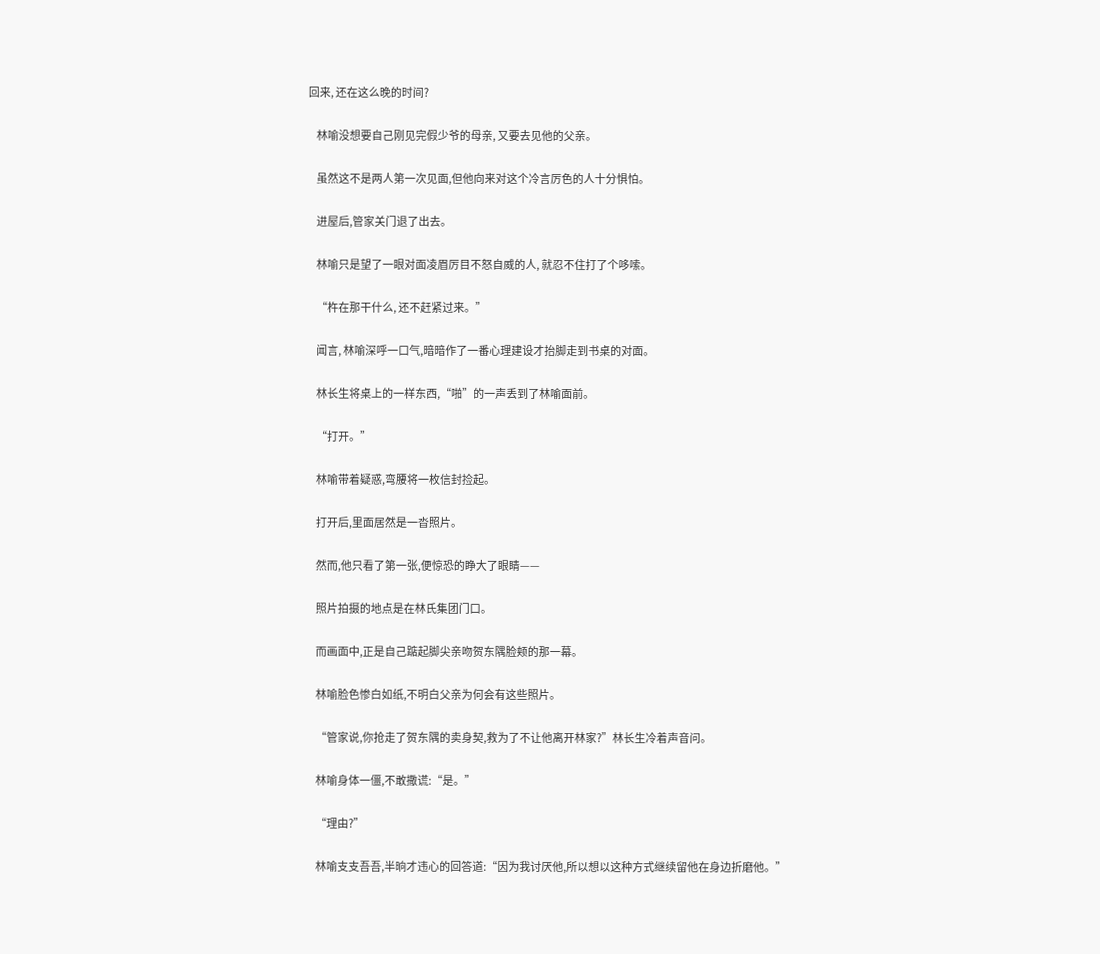回来, 还在这么晚的时间?

    林喻没想要自己刚见完假少爷的母亲, 又要去见他的父亲。

    虽然这不是两人第一次见面,但他向来对这个冷言厉色的人十分惧怕。

    进屋后,管家关门退了出去。

    林喻只是望了一眼对面凌眉厉目不怒自威的人, 就忍不住打了个哆嗦。

    “杵在那干什么, 还不赶紧过来。”

    闻言, 林喻深呼一口气,暗暗作了一番心理建设才抬脚走到书桌的对面。

    林长生将桌上的一样东西,“啪”的一声丢到了林喻面前。

    “打开。”

    林喻带着疑惑,弯腰将一枚信封捡起。

    打开后,里面居然是一沓照片。

    然而,他只看了第一张,便惊恐的睁大了眼睛——

    照片拍摄的地点是在林氏集团门口。

    而画面中,正是自己踮起脚尖亲吻贺东隅脸颊的那一幕。

    林喻脸色惨白如纸,不明白父亲为何会有这些照片。

    “管家说,你抢走了贺东隅的卖身契,救为了不让他离开林家?”林长生冷着声音问。

    林喻身体一僵,不敢撒谎:“是。”

    “理由?”

    林喻支支吾吾,半晌才违心的回答道:“因为我讨厌他,所以想以这种方式继续留他在身边折磨他。”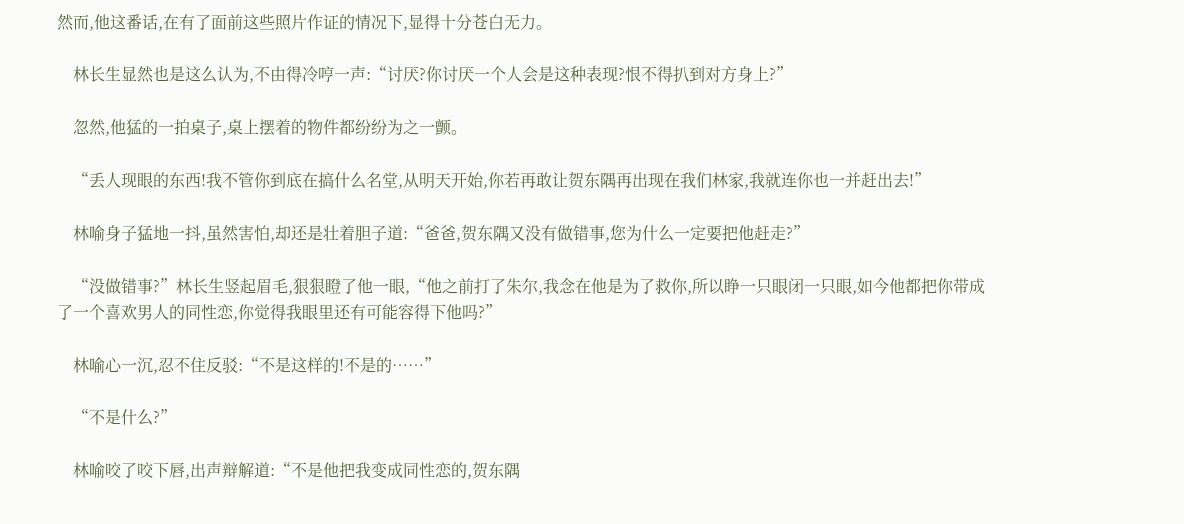然而,他这番话,在有了面前这些照片作证的情况下,显得十分苍白无力。

    林长生显然也是这么认为,不由得冷哼一声:“讨厌?你讨厌一个人会是这种表现?恨不得扒到对方身上?”

    忽然,他猛的一拍桌子,桌上摆着的物件都纷纷为之一颤。

    “丢人现眼的东西!我不管你到底在搞什么名堂,从明天开始,你若再敢让贺东隅再出现在我们林家,我就连你也一并赶出去!”

    林喻身子猛地一抖,虽然害怕,却还是壮着胆子道:“爸爸,贺东隅又没有做错事,您为什么一定要把他赶走?”

    “没做错事?”林长生竖起眉毛,狠狠瞪了他一眼,“他之前打了朱尔,我念在他是为了救你,所以睁一只眼闭一只眼,如今他都把你带成了一个喜欢男人的同性恋,你觉得我眼里还有可能容得下他吗?”

    林喻心一沉,忍不住反驳:“不是这样的!不是的……”

    “不是什么?”

    林喻咬了咬下唇,出声辩解道:“不是他把我变成同性恋的,贺东隅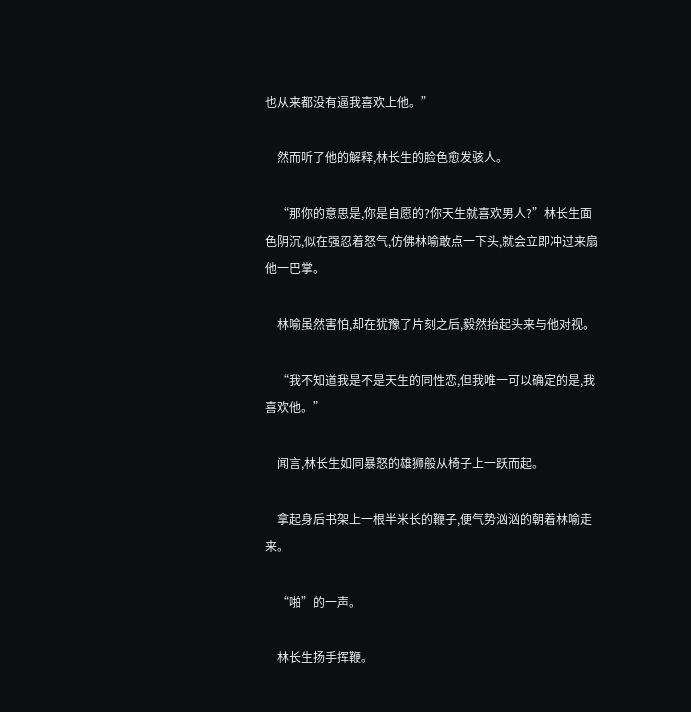也从来都没有逼我喜欢上他。”

    然而听了他的解释,林长生的脸色愈发骇人。

    “那你的意思是,你是自愿的?你天生就喜欢男人?”林长生面色阴沉,似在强忍着怒气,仿佛林喻敢点一下头,就会立即冲过来扇他一巴掌。

    林喻虽然害怕,却在犹豫了片刻之后,毅然抬起头来与他对视。

    “我不知道我是不是天生的同性恋,但我唯一可以确定的是,我喜欢他。”

    闻言,林长生如同暴怒的雄狮般从椅子上一跃而起。

    拿起身后书架上一根半米长的鞭子,便气势汹汹的朝着林喻走来。

    “啪”的一声。

    林长生扬手挥鞭。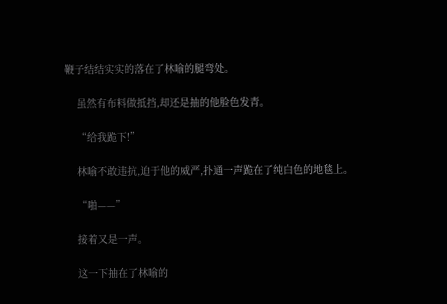鞭子结结实实的落在了林喻的腿弯处。

    虽然有布料做抵挡,却还是抽的他脸色发青。

    “给我跪下!”

    林喻不敢违抗,迫于他的威严,扑通一声跪在了纯白色的地毯上。

    “啪——”

    接着又是一声。

    这一下抽在了林喻的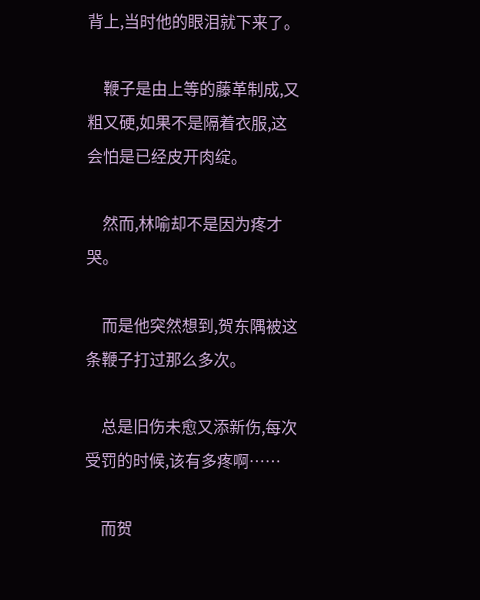背上,当时他的眼泪就下来了。

    鞭子是由上等的藤革制成,又粗又硬,如果不是隔着衣服,这会怕是已经皮开肉绽。

    然而,林喻却不是因为疼才哭。

    而是他突然想到,贺东隅被这条鞭子打过那么多次。

    总是旧伤未愈又添新伤,每次受罚的时候,该有多疼啊……

    而贺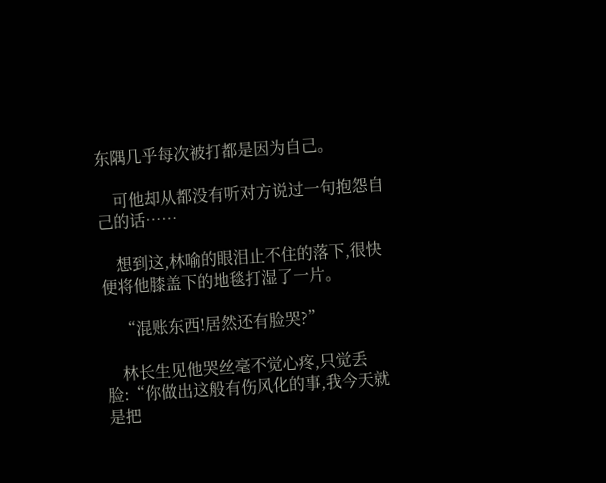东隅几乎每次被打都是因为自己。

    可他却从都没有听对方说过一句抱怨自己的话……

    想到这,林喻的眼泪止不住的落下,很快便将他膝盖下的地毯打湿了一片。

    “混账东西!居然还有脸哭?”

    林长生见他哭丝毫不觉心疼,只觉丢脸:“你做出这般有伤风化的事,我今天就是把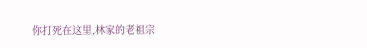你打死在这里,林家的老祖宗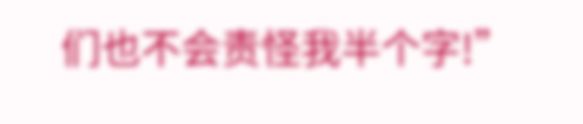们也不会责怪我半个字!”